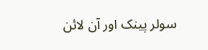سولر پینک اور آن لائن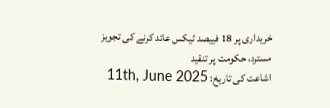خریداری پر 18 فییصد ٹیکس عائد کرنے کی تجویز مسترد، حکومت پر تنقید
اشاعت کی تاریخ: 11th, June 2025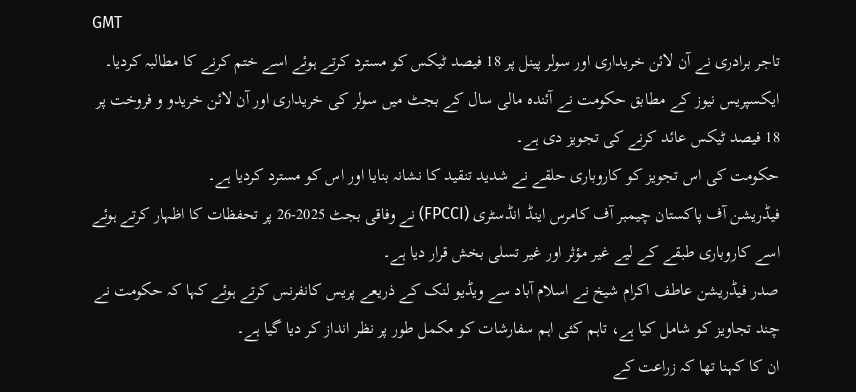GMT
تاجر برادری نے آن لائن خریداری اور سولر پینل پر 18 فیصد ٹیکس کو مسترد کرتے ہوئے اسے ختم کرنے کا مطالبہ کردیا۔
ایکسپریس نیوز کے مطابق حکومت نے آئندہ مالی سال کے بجٹ میں سولر کی خریداری اور آن لائن خریدو و فروخت پر 18 فیصد ٹیکس عائد کرنے کی تجویز دی ہے۔
حکومت کی اس تجویز کو کاروباری حلقے نے شدید تنقید کا نشانہ بنایا اور اس کو مسترد کردیا ہے۔
فیڈریشن آف پاکستان چیمبر آف کامرس اینڈ انڈسٹری (FPCCI) نے وفاقی بجٹ 2025-26 پر تحفظات کا اظہار کرتے ہوئے اسے کاروباری طبقے کے لیے غیر مؤثر اور غیر تسلی بخش قرار دیا ہے۔
صدر فیڈریشن عاطف اکرام شیخ نے اسلام آباد سے ویڈیو لنک کے ذریعے پریس کانفرنس کرتے ہوئے کہا کہ حکومت نے چند تجاویز کو شامل کیا ہے، تاہم کئی اہم سفارشات کو مکمل طور پر نظر انداز کر دیا گیا ہے۔
ان کا کہنا تھا کہ زراعت کے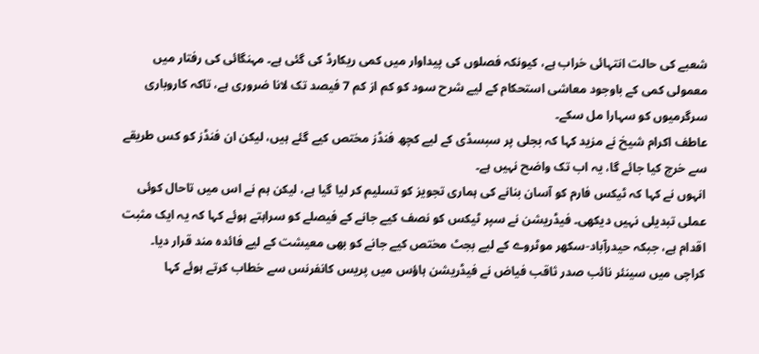شعبے کی حالت انتہائی خراب ہے، کیونکہ فصلوں کی پیداوار میں کمی ریکارڈ کی گئی ہے۔ مہنگائی کی رفتار میں معمولی کمی کے باوجود معاشی استحکام کے لیے شرح سود کو کم از کم 7 فیصد تک لانا ضروری ہے، تاکہ کاروباری سرگرمیوں کو سہارا مل سکے۔
عاطف اکرام شیخ نے مزید کہا کہ بجلی پر سبسڈی کے لیے کچھ فنڈز مختص کیے گئے ہیں، لیکن ان فنڈز کو کس طریقے سے خرچ کیا جائے گا، یہ اب تک واضح نہیں ہے۔
انہوں نے کہا کہ ٹیکس فارم کو آسان بنانے کی ہماری تجویز کو تسلیم کر لیا گیا ہے، لیکن ہم نے اس میں تاحال کوئی عملی تبدیلی نہیں دیکھی۔ فیڈریشن نے سپر ٹیکس کو نصف کیے جانے کے فیصلے کو سراہتے ہوئے کہا کہ یہ ایک مثبت اقدام ہے، جبکہ حیدرآباد-سکھر موٹروے کے لیے بجٹ مختص کیے جانے کو بھی معیشت کے لیے فائدہ مند قرار دیا۔
کراچی میں سینئر نائب صدر ثاقب فیاض نے فیڈریشن ہاؤس میں پریس کانفرنس سے خطاب کرتے ہوئے کہا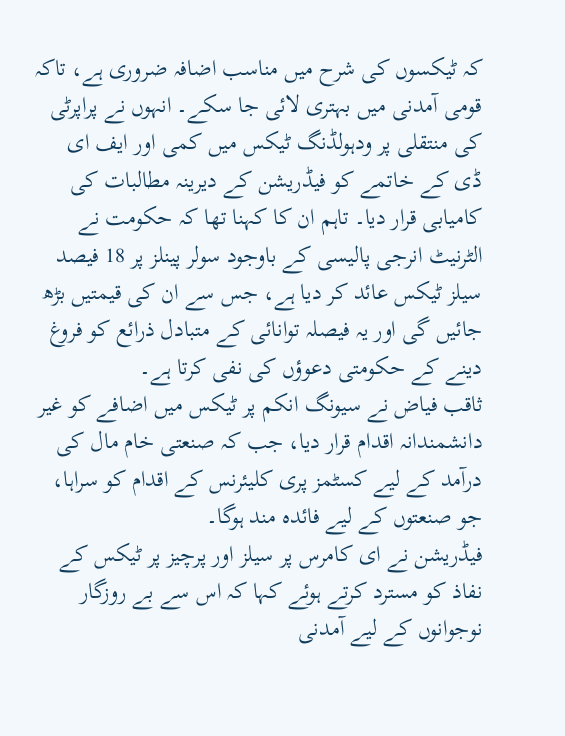کہ ٹیکسوں کی شرح میں مناسب اضافہ ضروری ہے، تاکہ قومی آمدنی میں بہتری لائی جا سکے۔ انہوں نے پراپرٹی کی منتقلی پر ودہولڈنگ ٹیکس میں کمی اور ایف ای ڈی کے خاتمے کو فیڈریشن کے دیرینہ مطالبات کی کامیابی قرار دیا۔ تاہم ان کا کہنا تھا کہ حکومت نے الٹرنیٹ انرجی پالیسی کے باوجود سولر پینلز پر 18 فیصد سیلز ٹیکس عائد کر دیا ہے، جس سے ان کی قیمتیں بڑھ جائیں گی اور یہ فیصلہ توانائی کے متبادل ذرائع کو فروغ دینے کے حکومتی دعوؤں کی نفی کرتا ہے۔
ثاقب فیاض نے سیونگ انکم پر ٹیکس میں اضافے کو غیر دانشمندانہ اقدام قرار دیا، جب کہ صنعتی خام مال کی درآمد کے لیے کسٹمز پری کلیئرنس کے اقدام کو سراہا، جو صنعتوں کے لیے فائدہ مند ہوگا۔
فیڈریشن نے ای کامرس پر سیلز اور پرچیز پر ٹیکس کے نفاذ کو مسترد کرتے ہوئے کہا کہ اس سے بے روزگار نوجوانوں کے لیے آمدنی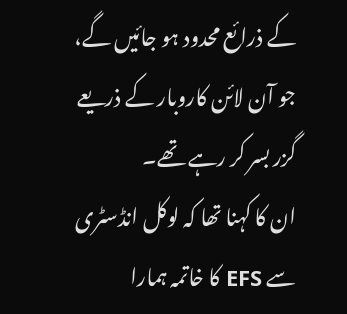کے ذرائع محدود ہو جائیں گے، جو آن لائن کاروبار کے ذریعے گزر بسر کر رہے تھے۔
ان کا کہنا تھا کہ لوکل انڈسٹری سے EFS کا خاتمہ ہمارا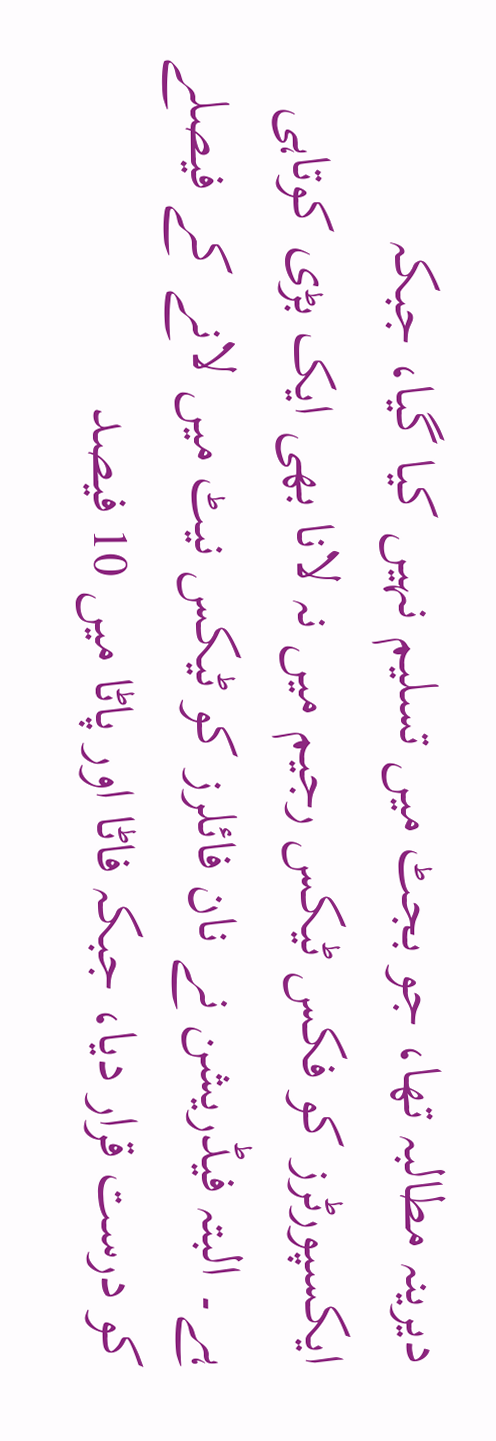دیرینہ مطالبہ تھا، جو بجٹ میں تسلیم نہیں کیا گیا، جبکہ ایکسپورٹرز کو فکس ٹیکس رجیم میں نہ لانا بھی ایک بڑی کوتاہی ہے۔ البتہ فیڈریشن نے نان فائلرز کو ٹیکس نیٹ میں لانے کے فیصلے کو درست قرار دیا، جبکہ فاٹا اور پاٹا میں 10 فیصد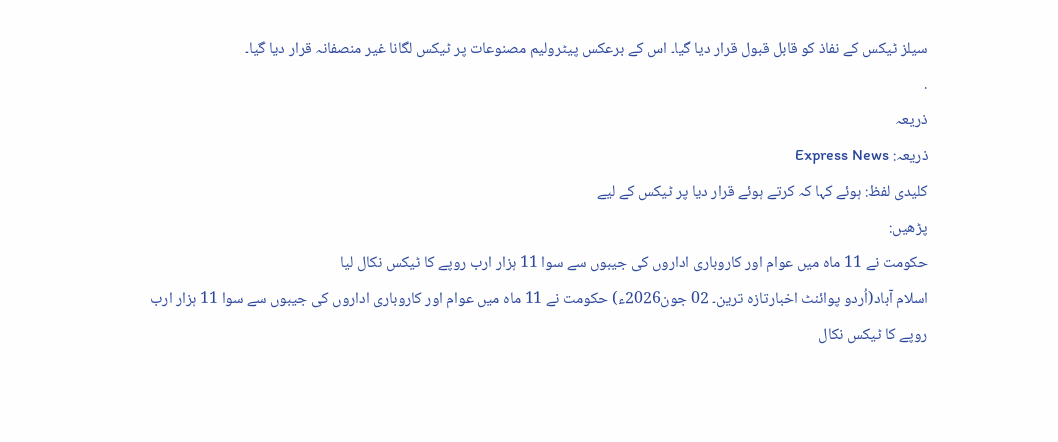سیلز ٹیکس کے نفاذ کو قابل قبول قرار دیا گیا۔ اس کے برعکس پیٹرولیم مصنوعات پر ٹیکس لگانا غیر منصفانہ قرار دیا گیا۔
.
ذریعہ
ذریعہ: Express News
کلیدی لفظ: ہوئے کہا کہ کرتے ہوئے قرار دیا پر ٹیکس کے لیے
پڑھیں:
حکومت نے 11 ماہ میں عوام اور کاروباری اداروں کی جیبوں سے سوا 11 ہزار ارب روپے کا ٹیکس نکال لیا
اسلام آباد(اُردو پوائنٹ اخبارتازہ ترین۔ 02 جون2026ء) حکومت نے 11 ماہ میں عوام اور کاروباری اداروں کی جیبوں سے سوا 11 ہزار ارب روپے کا ٹیکس نکال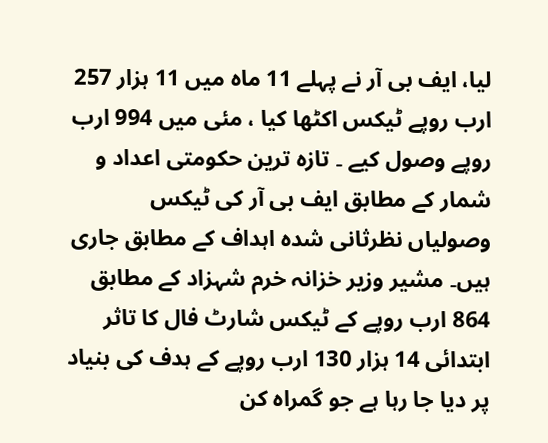لیا، ایف بی آر نے پہلے 11 ماہ میں 11 ہزار 257 ارب روپے ٹیکس اکٹھا کیا ، مئی میں 994 ارب روپے وصول کیے ۔ تازہ ترین حکومتی اعداد و شمار کے مطابق ایف بی آر کی ٹیکس وصولیاں نظرثانی شدہ اہداف کے مطابق جاری ہیں۔ مشیر وزیر خزانہ خرم شہزاد کے مطابق 864 ارب روپے کے ٹیکس شارٹ فال کا تاثر ابتدائی 14 ہزار 130 ارب روپے کے ہدف کی بنیاد پر دیا جا رہا ہے جو گمراہ کن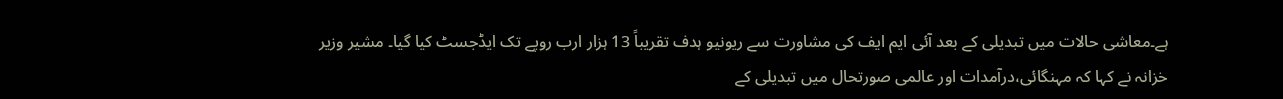ہے۔معاشی حالات میں تبدیلی کے بعد آئی ایم ایف کی مشاورت سے ریونیو ہدف تقریباً 13 ہزار ارب روپے تک ایڈجسٹ کیا گیا۔ مشیر وزیر خزانہ نے کہا کہ مہنگائی،درآمدات اور عالمی صورتحال میں تبدیلی کے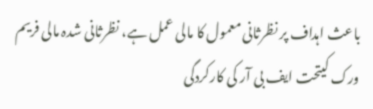باعث اہداف پر نظرثانی معمول کا مالی عمل ہے، نظرثانی شدہ مالی فریم ورک کیتحت ایف بی آر کی کارکردگی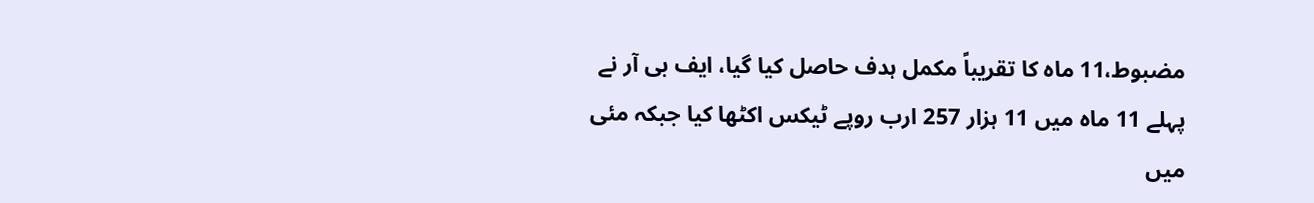مضبوط،11 ماہ کا تقریباً مکمل ہدف حاصل کیا گیا، ایف بی آر نے پہلے 11 ماہ میں 11 ہزار 257 ارب روپے ٹیکس اکٹھا کیا جبکہ مئی میں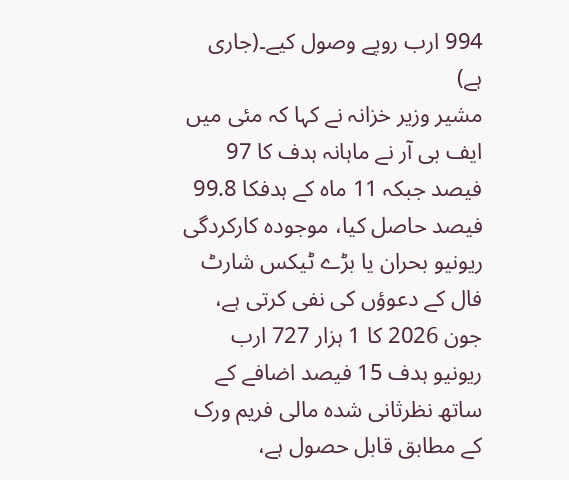994 ارب روپے وصول کیے۔(جاری ہے)
مشیر وزیر خزانہ نے کہا کہ مئی میں ایف بی آر نے ماہانہ ہدف کا 97 فیصد جبکہ 11 ماہ کے ہدفکا 99.8 فیصد حاصل کیا، موجودہ کارکردگی ریونیو بحران یا بڑے ٹیکس شارٹ فال کے دعوؤں کی نفی کرتی ہے، جون 2026 کا 1 ہزار 727 ارب ریونیو ہدف 15 فیصد اضافے کے ساتھ نظرثانی شدہ مالی فریم ورک کے مطابق قابل حصول ہے،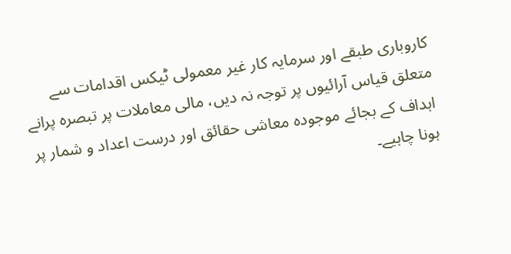کاروباری طبقے اور سرمایہ کار غیر معمولی ٹیکس اقدامات سے متعلق قیاس آرائیوں پر توجہ نہ دیں، مالی معاملات پر تبصرہ پرانے اہداف کے بجائے موجودہ معاشی حقائق اور درست اعداد و شمار پر ہونا چاہیے۔